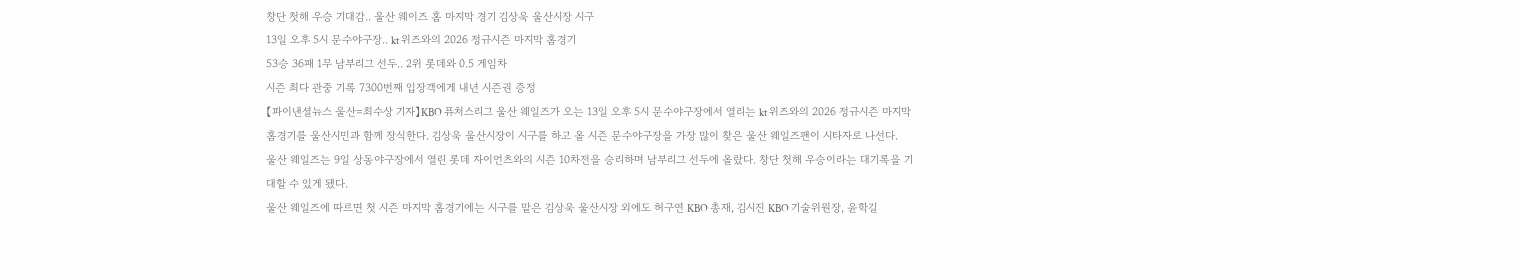창단 첫해 우승 기대감.. 울산 웨이즈 홈 마지막 경기 김상욱 울산시장 시구
13일 오후 5시 문수야구장.. kt 위즈와의 2026 정규시즌 마지막 홈경기
53승 36패 1무 남부리그 선두.. 2위 롯데와 0.5 게임차
시즌 최다 관중 기록 7300번째 입장객에게 내년 시즌권 증정
【파이낸셜뉴스 울산=최수상 기자】KBO 퓨처스리그 울산 웨일즈가 오는 13일 오후 5시 문수야구장에서 열리는 kt 위즈와의 2026 정규시즌 마지막 홈경기를 울산시민과 함께 장식한다. 김상욱 울산시장이 시구를 하고 올 시즌 문수야구장을 가장 많이 찾은 울산 웨일즈팬이 시타자로 나선다.
울산 웨일즈는 9일 상동야구장에서 열린 롯데 자이언츠와의 시즌 10차전을 승리하며 남부리그 선두에 올랐다. 창단 첫해 우승이라는 대기록을 기대할 수 있게 됐다.
울산 웨일즈에 따르면 첫 시즌 마지막 홈경기에는 시구를 맡은 김상욱 울산시장 외에도 허구연 KBO 총재, 김시진 KBO 기술위원장, 윤학길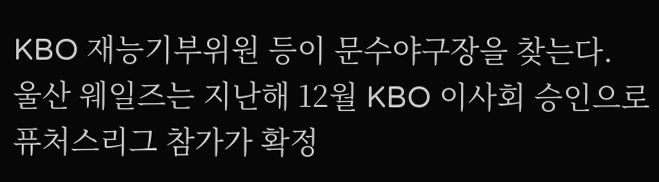KBO 재능기부위원 등이 문수야구장을 찾는다.
울산 웨일즈는 지난해 12월 KBO 이사회 승인으로 퓨처스리그 참가가 확정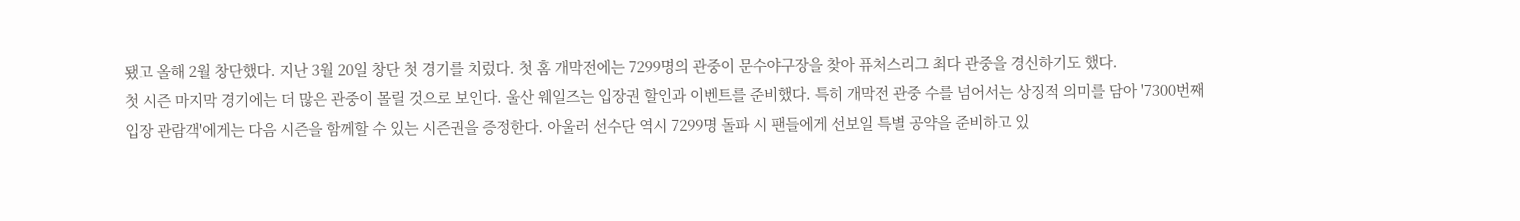됐고 올해 2월 창단했다. 지난 3월 20일 창단 첫 경기를 치렀다. 첫 홈 개막전에는 7299명의 관중이 문수야구장을 찾아 퓨처스리그 최다 관중을 경신하기도 했다.
첫 시즌 마지막 경기에는 더 많은 관중이 몰릴 것으로 보인다. 울산 웨일즈는 입장권 할인과 이벤트를 준비했다. 특히 개막전 관중 수를 넘어서는 상징적 의미를 담아 '7300번째 입장 관람객'에게는 다음 시즌을 함께할 수 있는 시즌권을 증정한다. 아울러 선수단 역시 7299명 돌파 시 팬들에게 선보일 특별 공약을 준비하고 있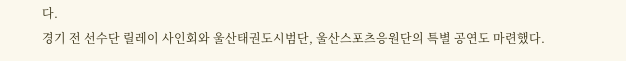다.
경기 전 선수단 릴레이 사인회와 울산태권도시범단, 울산스포츠응원단의 특별 공연도 마련했다.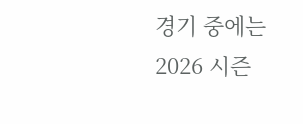경기 중에는 2026 시즌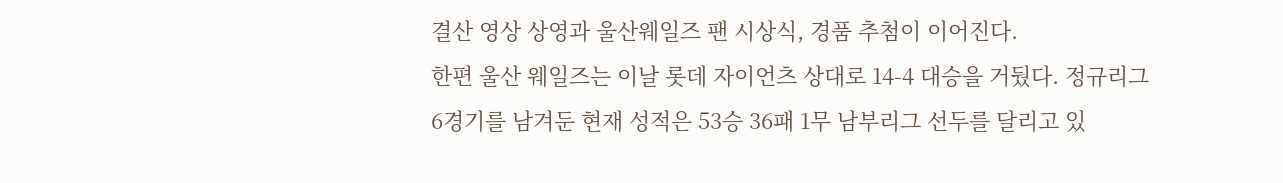결산 영상 상영과 울산웨일즈 팬 시상식, 경품 추첨이 이어진다.
한편 울산 웨일즈는 이날 롯데 자이언츠 상대로 14-4 대승을 거뒀다. 정규리그 6경기를 남겨둔 현재 성적은 53승 36패 1무 남부리그 선두를 달리고 있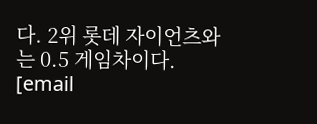다. 2위 롯데 자이언츠와는 0.5 게임차이다.
[email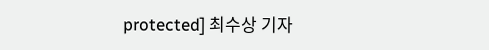protected] 최수상 기자